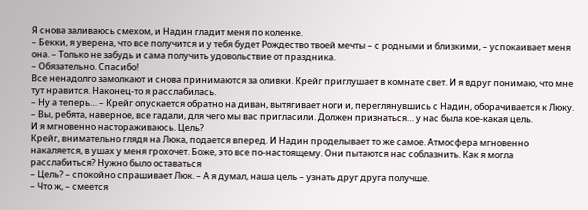Я снова заливаюсь смехом, и Надин гладит меня по коленке.
– Бекки, я уверена, что все получится и у тебя будет Рождество твоей мечты – с родными и близкими, – успокаивает меня она. – Только не забудь и сама получить удовольствие от праздника.
– Обязательно. Спасибо!
Все ненадолго замолкают и снова принимаются за оливки. Крейг приглушает в комнате свет. И я вдруг понимаю, что мне тут нравится. Наконец-то я расслабилась.
– Ну а теперь… – Крейг опускается обратно на диван, вытягивает ноги и, переглянувшись с Надин, оборачивается к Люку. – Вы, ребята, наверное, все гадали, для чего мы вас пригласили. Должен признаться… у нас была кое-какая цель.
И я мгновенно настораживаюсь. Цель?
Крейг, внимательно глядя на Люка, подается вперед. И Надин проделывает то же самое. Атмосфера мгновенно накаляется, в ушах у меня грохочет. Боже, это все по-настоящему. Они пытаются нас соблазнить. Как я могла расслабиться? Нужно было оставаться
– Цель? – спокойно спрашивает Люк. – А я думал, наша цель – узнать друг друга получше.
– Что ж, – смеется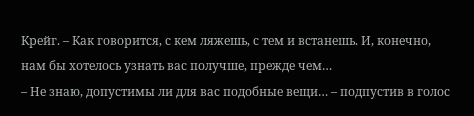Крейг. – Как говорится, с кем ляжешь, с тем и встанешь. И, конечно, нам бы хотелось узнать вас получше, прежде чем…
– Не знаю, допустимы ли для вас подобные вещи… – подпустив в голос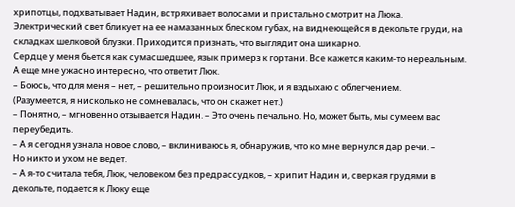хрипотцы, подхватывает Надин, встряхивает волосами и пристально смотрит на Люка. Электрический свет бликует на ее намазанных блеском губах, на виднеющейся в декольте груди, на складках шелковой блузки. Приходится признать, что выглядит она шикарно.
Сердце у меня бьется как сумасшедшее, язык примерз к гортани. Все кажется каким-то нереальным. А еще мне ужасно интересно, что ответит Люк.
– Боюсь, что для меня – нет, – решительно произносит Люк, и я вздыхаю с облегчением.
(Разумеется, я нисколько не сомневалась, что он скажет нет.)
– Понятно, – мгновенно отзывается Надин. – Это очень печально. Но, может быть, мы сумеем вас переубедить.
– А я сегодня узнала новое слово, – вклиниваюсь я, обнаружив, что ко мне вернулся дар речи. –
Но никто и ухом не ведет.
– А я-то считала тебя, Люк, человеком без предрассудков, – хрипит Надин и, сверкая грудями в декольте, подается к Люку еще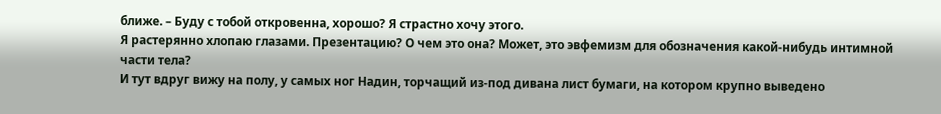ближе. – Буду с тобой откровенна, хорошо? Я страстно хочу этого.
Я растерянно хлопаю глазами. Презентацию? О чем это она? Может, это эвфемизм для обозначения какой-нибудь интимной части тела?
И тут вдруг вижу на полу, у самых ног Надин, торчащий из-под дивана лист бумаги, на котором крупно выведено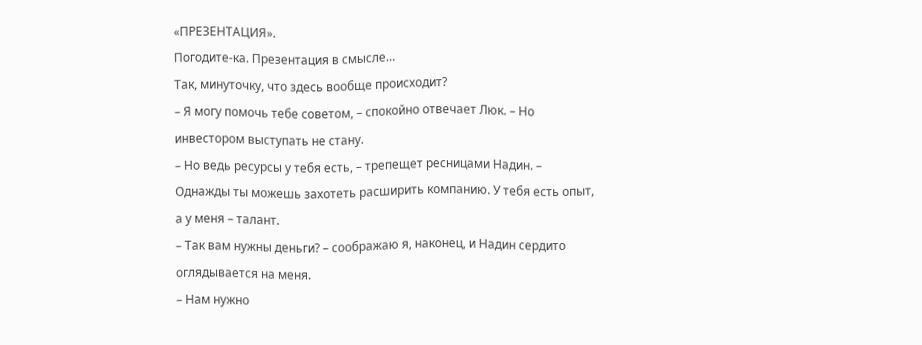«ПРЕЗЕНТАЦИЯ».
Погодите-ка. Презентация в смысле…
Так, минуточку, что здесь вообще происходит?
– Я могу помочь тебе советом, – спокойно отвечает Люк. – Но инвестором выступать не стану.
– Но ведь ресурсы у тебя есть, – трепещет ресницами Надин. – Однажды ты можешь захотеть расширить компанию. У тебя есть опыт, а у меня – талант.
– Так вам нужны деньги? – соображаю я, наконец, и Надин сердито оглядывается на меня.
– Нам нужно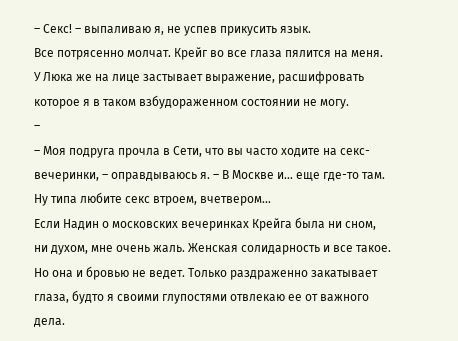– Секс! – выпаливаю я, не успев прикусить язык.
Все потрясенно молчат. Крейг во все глаза пялится на меня. У Люка же на лице застывает выражение, расшифровать которое я в таком взбудораженном состоянии не могу.
–
– Моя подруга прочла в Сети, что вы часто ходите на секс-вечеринки, – оправдываюсь я. – В Москве и… еще где-то там. Ну типа любите секс втроем, вчетвером…
Если Надин о московских вечеринках Крейга была ни сном, ни духом, мне очень жаль. Женская солидарность и все такое.
Но она и бровью не ведет. Только раздраженно закатывает глаза, будто я своими глупостями отвлекаю ее от важного дела.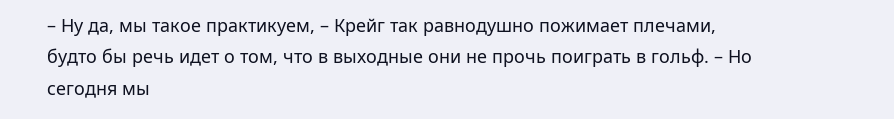– Ну да, мы такое практикуем, – Крейг так равнодушно пожимает плечами, будто бы речь идет о том, что в выходные они не прочь поиграть в гольф. – Но сегодня мы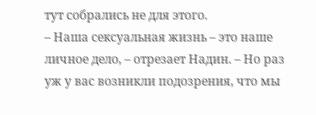тут собрались не для этого.
– Наша сексуальная жизнь – это наше личное дело, – отрезает Надин. – Но раз уж у вас возникли подозрения, что мы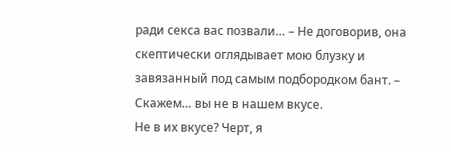ради секса вас позвали… – Не договорив, она скептически оглядывает мою блузку и завязанный под самым подбородком бант. – Скажем… вы не в нашем вкусе.
Не в их вкусе? Черт, я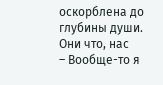оскорблена до глубины души. Они что, нас
– Вообще-то я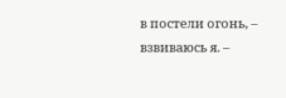в постели огонь, – взвиваюсь я. –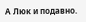А Люк и подавно.